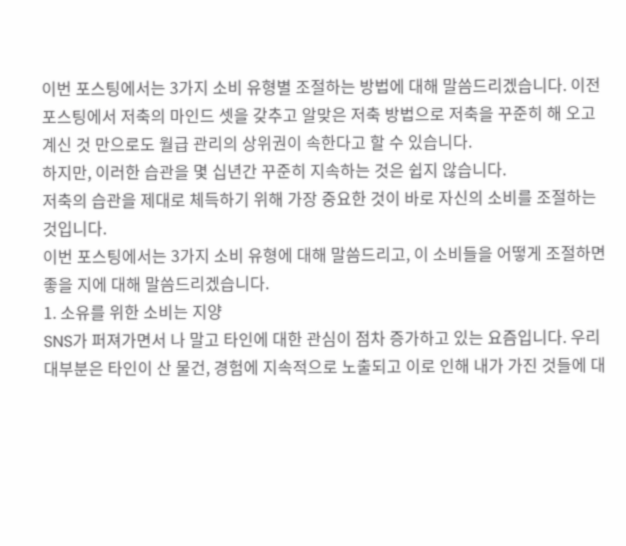이번 포스팅에서는 3가지 소비 유형별 조절하는 방법에 대해 말씀드리겠습니다. 이전 포스팅에서 저축의 마인드 셋을 갖추고 알맞은 저축 방법으로 저축을 꾸준히 해 오고 계신 것 만으로도 월급 관리의 상위권이 속한다고 할 수 있습니다.
하지만, 이러한 습관을 몇 십년간 꾸준히 지속하는 것은 쉽지 않습니다.
저축의 습관을 제대로 체득하기 위해 가장 중요한 것이 바로 자신의 소비를 조절하는 것입니다.
이번 포스팅에서는 3가지 소비 유형에 대해 말씀드리고, 이 소비들을 어떻게 조절하면 좋을 지에 대해 말씀드리겠습니다.
1. 소유를 위한 소비는 지양
SNS가 퍼져가면서 나 말고 타인에 대한 관심이 점차 증가하고 있는 요즘입니다. 우리 대부분은 타인이 산 물건, 경험에 지속적으로 노출되고 이로 인해 내가 가진 것들에 대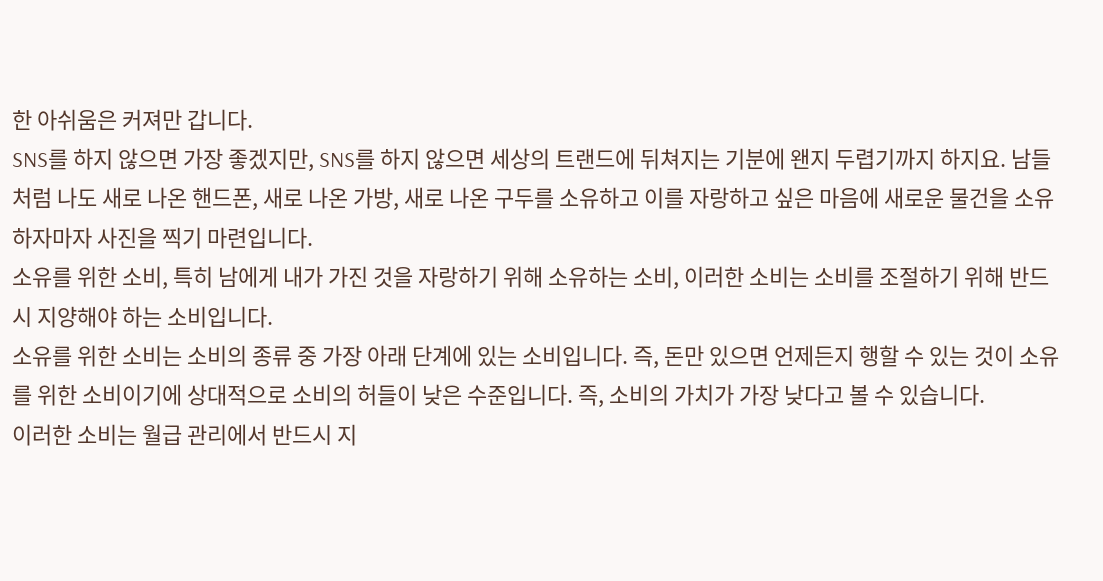한 아쉬움은 커져만 갑니다.
SNS를 하지 않으면 가장 좋겠지만, SNS를 하지 않으면 세상의 트랜드에 뒤쳐지는 기분에 왠지 두렵기까지 하지요. 남들처럼 나도 새로 나온 핸드폰, 새로 나온 가방, 새로 나온 구두를 소유하고 이를 자랑하고 싶은 마음에 새로운 물건을 소유하자마자 사진을 찍기 마련입니다.
소유를 위한 소비, 특히 남에게 내가 가진 것을 자랑하기 위해 소유하는 소비, 이러한 소비는 소비를 조절하기 위해 반드시 지양해야 하는 소비입니다.
소유를 위한 소비는 소비의 종류 중 가장 아래 단계에 있는 소비입니다. 즉, 돈만 있으면 언제든지 행할 수 있는 것이 소유를 위한 소비이기에 상대적으로 소비의 허들이 낮은 수준입니다. 즉, 소비의 가치가 가장 낮다고 볼 수 있습니다.
이러한 소비는 월급 관리에서 반드시 지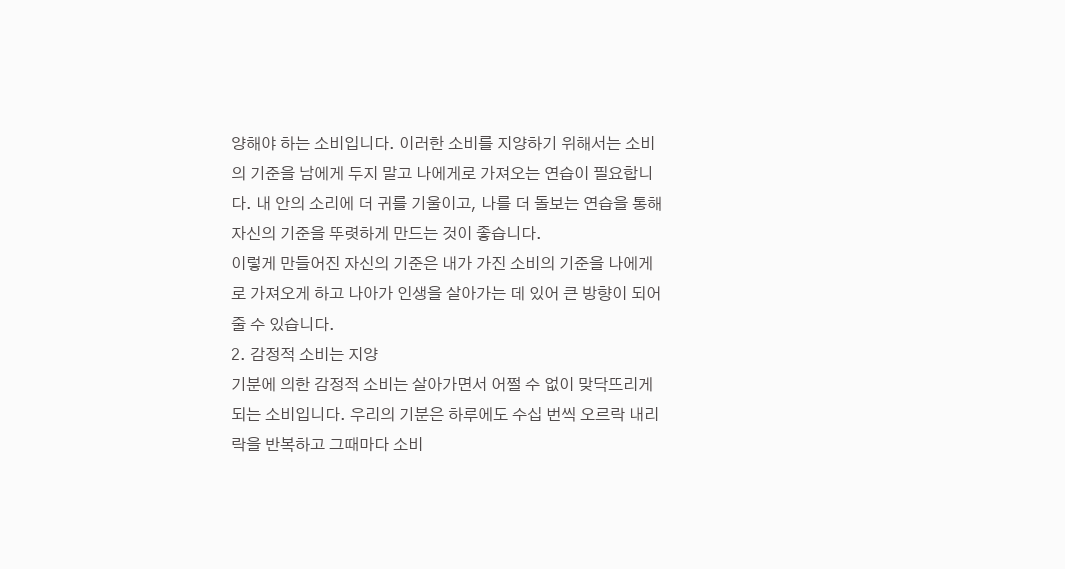양해야 하는 소비입니다. 이러한 소비를 지양하기 위해서는 소비의 기준을 남에게 두지 말고 나에게로 가져오는 연습이 필요합니다. 내 안의 소리에 더 귀를 기울이고, 나를 더 돌보는 연습을 통해 자신의 기준을 뚜렷하게 만드는 것이 좋습니다.
이렇게 만들어진 자신의 기준은 내가 가진 소비의 기준을 나에게로 가져오게 하고 나아가 인생을 살아가는 데 있어 큰 방향이 되어줄 수 있습니다.
2. 감정적 소비는 지양
기분에 의한 감정적 소비는 살아가면서 어쩔 수 없이 맞닥뜨리게 되는 소비입니다. 우리의 기분은 하루에도 수십 번씩 오르락 내리락을 반복하고 그때마다 소비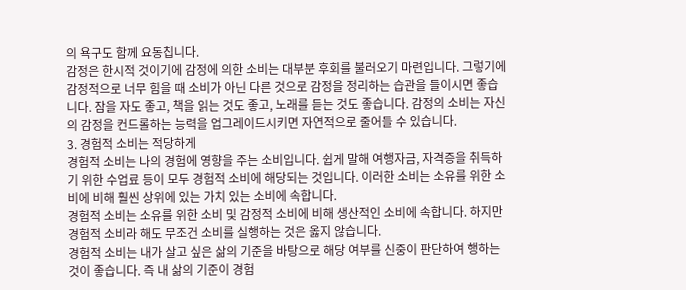의 욕구도 함께 요동칩니다.
감정은 한시적 것이기에 감정에 의한 소비는 대부분 후회를 불러오기 마련입니다. 그렇기에 감정적으로 너무 힘을 때 소비가 아닌 다른 것으로 감정을 정리하는 습관을 들이시면 좋습니다. 잠을 자도 좋고, 책을 읽는 것도 좋고, 노래를 듣는 것도 좋습니다. 감정의 소비는 자신의 감정을 컨드롤하는 능력을 업그레이드시키면 자연적으로 줄어들 수 있습니다.
3. 경험적 소비는 적당하게
경험적 소비는 나의 경험에 영향을 주는 소비입니다. 쉽게 말해 여행자금, 자격증을 취득하기 위한 수업료 등이 모두 경험적 소비에 해당되는 것입니다. 이러한 소비는 소유를 위한 소비에 비해 훨씬 상위에 있는 가치 있는 소비에 속합니다.
경험적 소비는 소유를 위한 소비 및 감정적 소비에 비해 생산적인 소비에 속합니다. 하지만 경험적 소비라 해도 무조건 소비를 실행하는 것은 옳지 않습니다.
경험적 소비는 내가 살고 싶은 삶의 기준을 바탕으로 해당 여부를 신중이 판단하여 행하는 것이 좋습니다. 즉 내 삶의 기준이 경험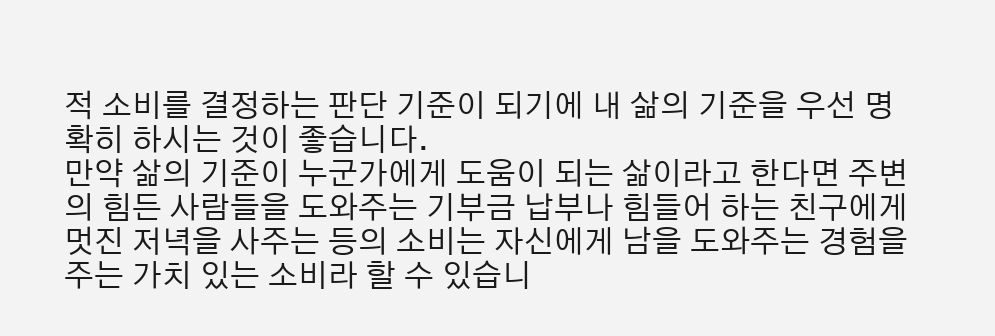적 소비를 결정하는 판단 기준이 되기에 내 삶의 기준을 우선 명확히 하시는 것이 좋습니다.
만약 삶의 기준이 누군가에게 도움이 되는 삶이라고 한다면 주변의 힘든 사람들을 도와주는 기부금 납부나 힘들어 하는 친구에게 멋진 저녁을 사주는 등의 소비는 자신에게 남을 도와주는 경험을 주는 가치 있는 소비라 할 수 있습니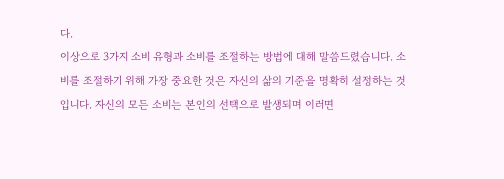다.
이상으로 3가지 소비 유형과 소비를 조절하는 방법에 대해 말씀드렸습니다. 소비를 조절하기 위해 가장 중요한 것은 자신의 삶의 기준을 명확히 설정하는 것입니다. 자신의 모든 소비는 본인의 선택으로 발생되며 이러면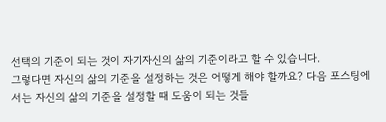선택의 기준이 되는 것이 자기자신의 삶의 기준이라고 할 수 있습니다.
그렇다면 자신의 삶의 기준을 설정하는 것은 어떻게 해야 할까요? 다음 포스팅에서는 자신의 삶의 기준을 설정할 때 도움이 되는 것들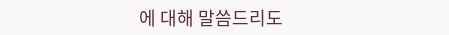에 대해 말씀드리도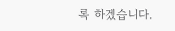록 하겠습니다.